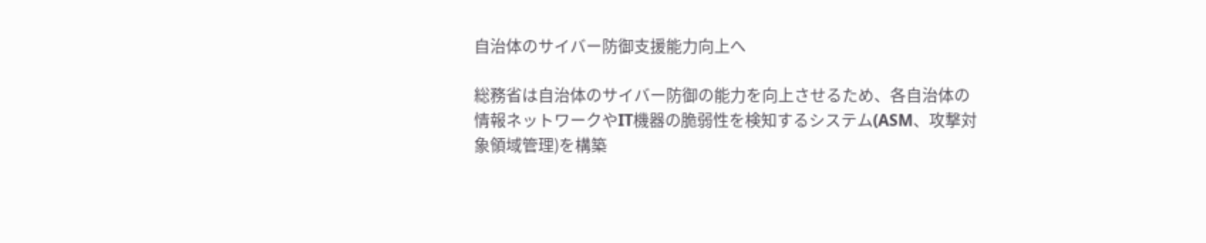自治体のサイバー防御支援能力向上へ

総務省は自治体のサイバー防御の能力を向上させるため、各自治体の情報ネットワークやIT機器の脆弱性を検知するシステム(ASM、攻撃対象領域管理)を構築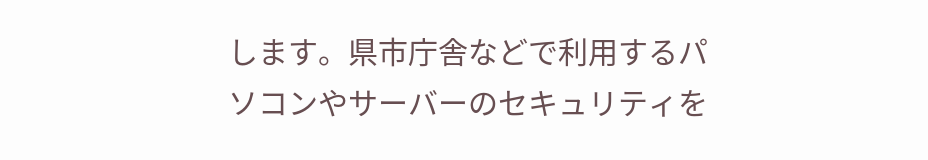します。県市庁舎などで利用するパソコンやサーバーのセキュリティを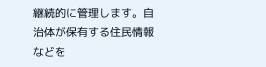継続的に管理します。自治体が保有する住民情報などを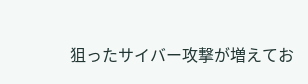狙ったサイバー攻撃が増えてお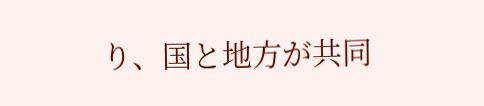り、国と地方が共同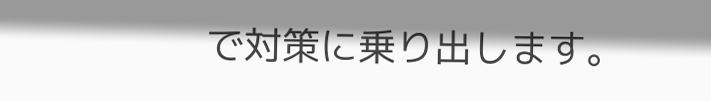で対策に乗り出します。